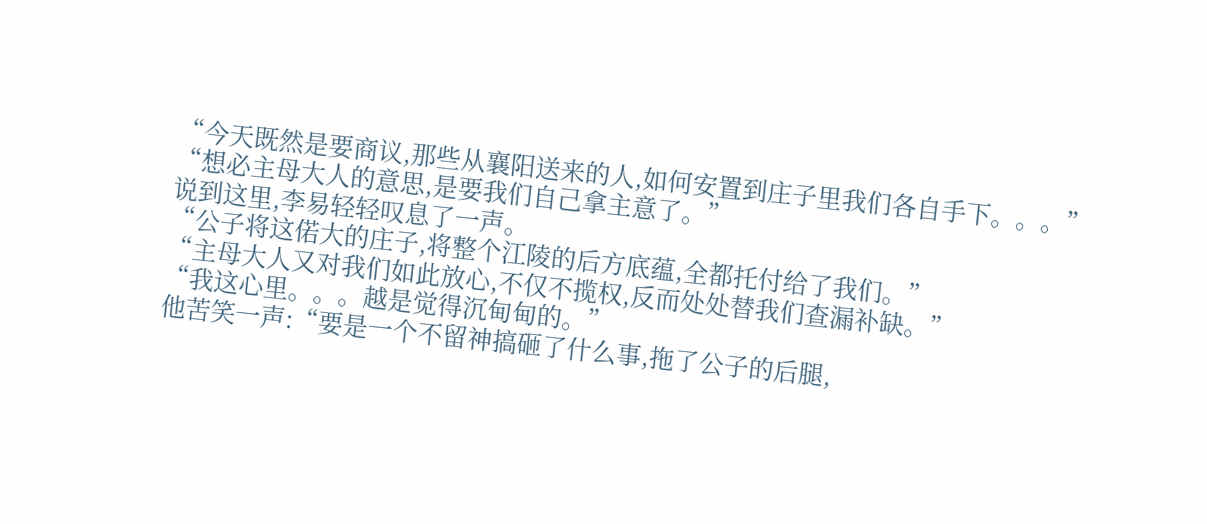“今天既然是要商议,那些从襄阳送来的人,如何安置到庄子里我们各自手下。。。”
“想必主母大人的意思,是要我们自己拿主意了。”
说到这里,李易轻轻叹息了一声。
“公子将这偌大的庄子,将整个江陵的后方底蕴,全都托付给了我们。”
“主母大人又对我们如此放心,不仅不揽权,反而处处替我们查漏补缺。”
“我这心里。。。越是觉得沉甸甸的。”
他苦笑一声:“要是一个不留神搞砸了什么事,拖了公子的后腿,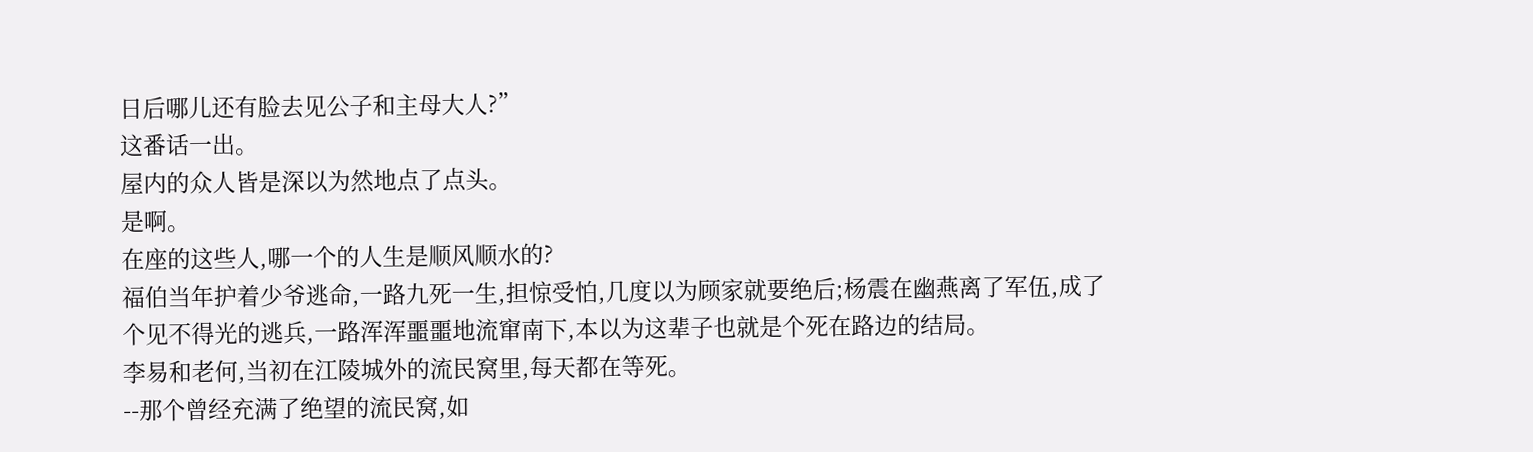日后哪儿还有脸去见公子和主母大人?”
这番话一出。
屋内的众人皆是深以为然地点了点头。
是啊。
在座的这些人,哪一个的人生是顺风顺水的?
福伯当年护着少爷逃命,一路九死一生,担惊受怕,几度以为顾家就要绝后;杨震在幽燕离了军伍,成了个见不得光的逃兵,一路浑浑噩噩地流窜南下,本以为这辈子也就是个死在路边的结局。
李易和老何,当初在江陵城外的流民窝里,每天都在等死。
--那个曾经充满了绝望的流民窝,如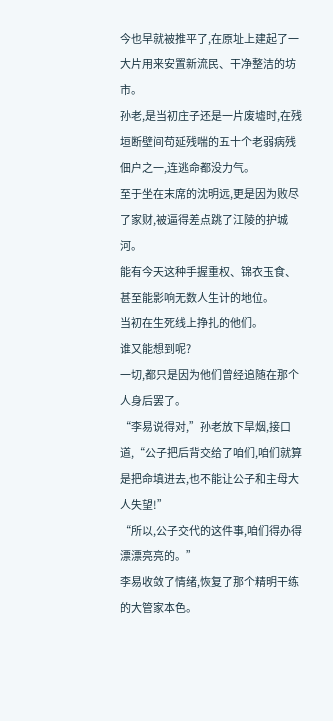今也早就被推平了,在原址上建起了一大片用来安置新流民、干净整洁的坊市。
孙老,是当初庄子还是一片废墟时,在残垣断壁间苟延残喘的五十个老弱病残佃户之一,连逃命都没力气。
至于坐在末席的沈明远,更是因为败尽了家财,被逼得差点跳了江陵的护城河。
能有今天这种手握重权、锦衣玉食、甚至能影响无数人生计的地位。
当初在生死线上挣扎的他们。
谁又能想到呢?
一切,都只是因为他们曾经追随在那个人身后罢了。
“李易说得对,”孙老放下旱烟,接口道,“公子把后背交给了咱们,咱们就算是把命填进去,也不能让公子和主母大人失望!”
“所以,公子交代的这件事,咱们得办得漂漂亮亮的。”
李易收敛了情绪,恢复了那个精明干练的大管家本色。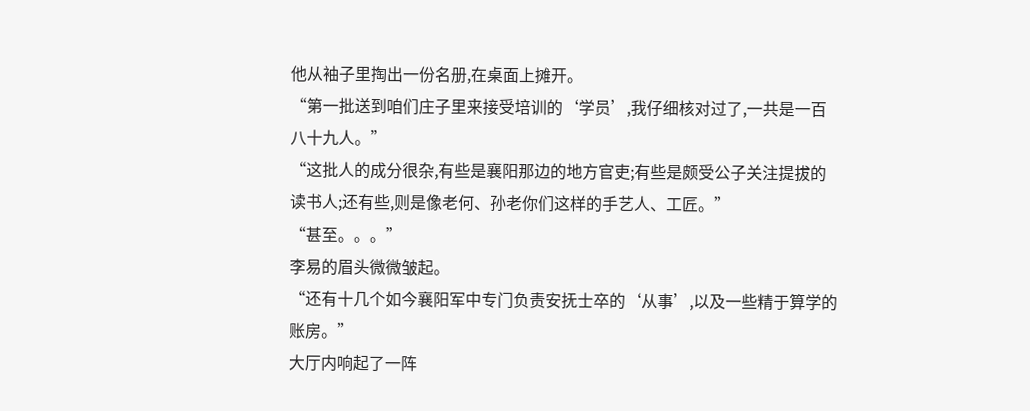他从袖子里掏出一份名册,在桌面上摊开。
“第一批送到咱们庄子里来接受培训的‘学员’,我仔细核对过了,一共是一百八十九人。”
“这批人的成分很杂,有些是襄阳那边的地方官吏;有些是颇受公子关注提拔的读书人;还有些,则是像老何、孙老你们这样的手艺人、工匠。”
“甚至。。。”
李易的眉头微微皱起。
“还有十几个如今襄阳军中专门负责安抚士卒的‘从事’,以及一些精于算学的账房。”
大厅内响起了一阵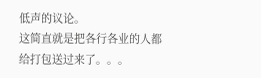低声的议论。
这简直就是把各行各业的人都给打包送过来了。。。